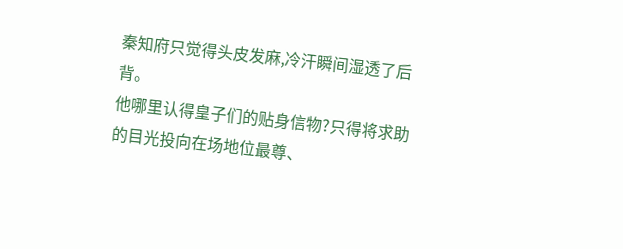秦知府只觉得头皮发麻,冷汗瞬间湿透了后背。
他哪里认得皇子们的贴身信物?只得将求助的目光投向在场地位最尊、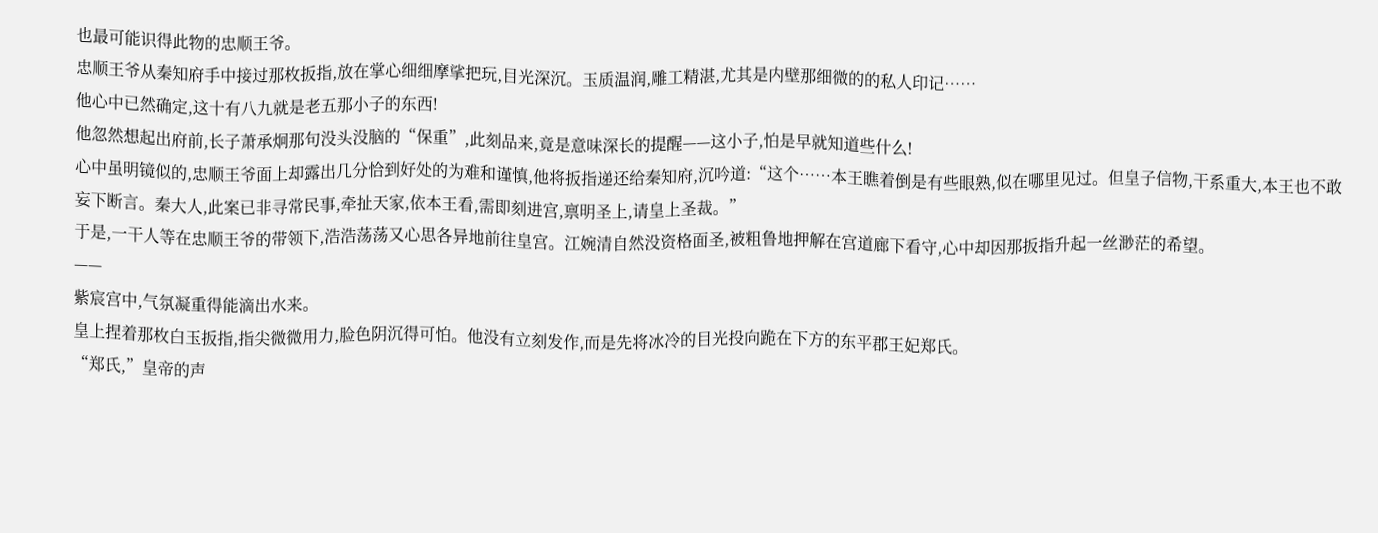也最可能识得此物的忠顺王爷。
忠顺王爷从秦知府手中接过那枚扳指,放在掌心细细摩挲把玩,目光深沉。玉质温润,雕工精湛,尤其是内壁那细微的的私人印记……
他心中已然确定,这十有八九就是老五那小子的东西!
他忽然想起出府前,长子萧承炯那句没头没脑的“保重”,此刻品来,竟是意味深长的提醒——这小子,怕是早就知道些什么!
心中虽明镜似的,忠顺王爷面上却露出几分恰到好处的为难和谨慎,他将扳指递还给秦知府,沉吟道:“这个……本王瞧着倒是有些眼熟,似在哪里见过。但皇子信物,干系重大,本王也不敢妄下断言。秦大人,此案已非寻常民事,牵扯天家,依本王看,需即刻进宫,禀明圣上,请皇上圣裁。”
于是,一干人等在忠顺王爷的带领下,浩浩荡荡又心思各异地前往皇宫。江婉清自然没资格面圣,被粗鲁地押解在宫道廊下看守,心中却因那扳指升起一丝渺茫的希望。
——
紫宸宫中,气氛凝重得能滴出水来。
皇上捏着那枚白玉扳指,指尖微微用力,脸色阴沉得可怕。他没有立刻发作,而是先将冰冷的目光投向跪在下方的东平郡王妃郑氏。
“郑氏,”皇帝的声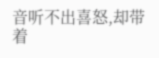音听不出喜怒,却带着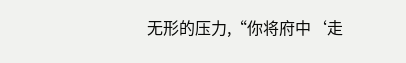无形的压力,“你将府中‘走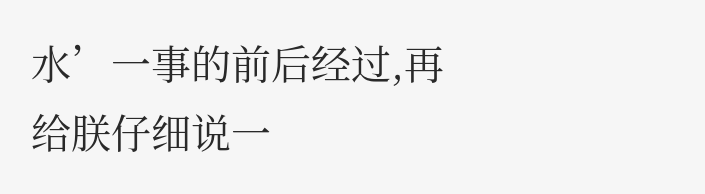水’一事的前后经过,再给朕仔细说一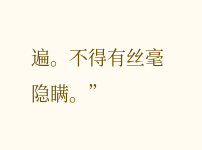遍。不得有丝毫隐瞒。”